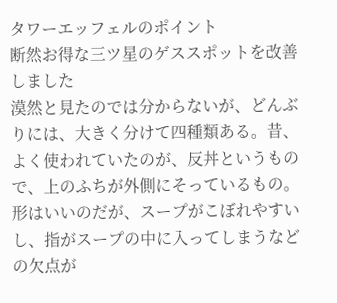タワーエッフェルのポイント
断然お得な三ツ星のゲススポットを改善しました
漠然と見たのでは分からないが、どんぶりには、大きく分けて四種類ある。昔、よく使われていたのが、反丼というもので、上のふちが外側にそっているもの。形はいいのだが、スープがこぼれやすいし、指がスープの中に入ってしまうなどの欠点が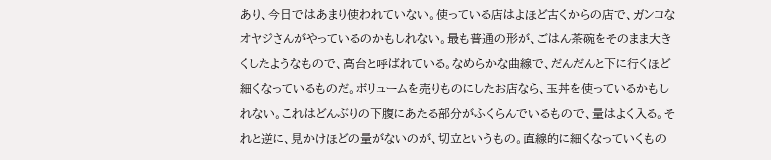あり、今日ではあまり使われていない。使っている店はよほど古くからの店で、ガンコなオヤジさんがやっているのかもしれない。最も普通の形が、ごはん茶碗をそのまま大きくしたようなもので、高台と呼ばれている。なめらかな曲線で、だんだんと下に行くほど細くなっているものだ。ボリュームを売りものにしたお店なら、玉丼を使っているかもしれない。これはどんぶりの下腹にあたる部分がふくらんでいるもので、量はよく入る。それと逆に、見かけほどの量がないのが、切立というもの。直線的に細くなっていくもの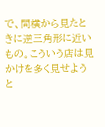で、間横から見たときに逆三角形に近いもの。こういう店は見かけを多く見せようと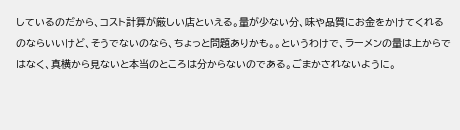しているのだから、コスト計算が厳しい店といえる。量が少ない分、味や品質にお金をかけてくれるのならいいけど、そうでないのなら、ちょっと問題ありかも。。というわけで、ラーメンの量は上からではなく、真横から見ないと本当のところは分からないのである。ごまかされないように。